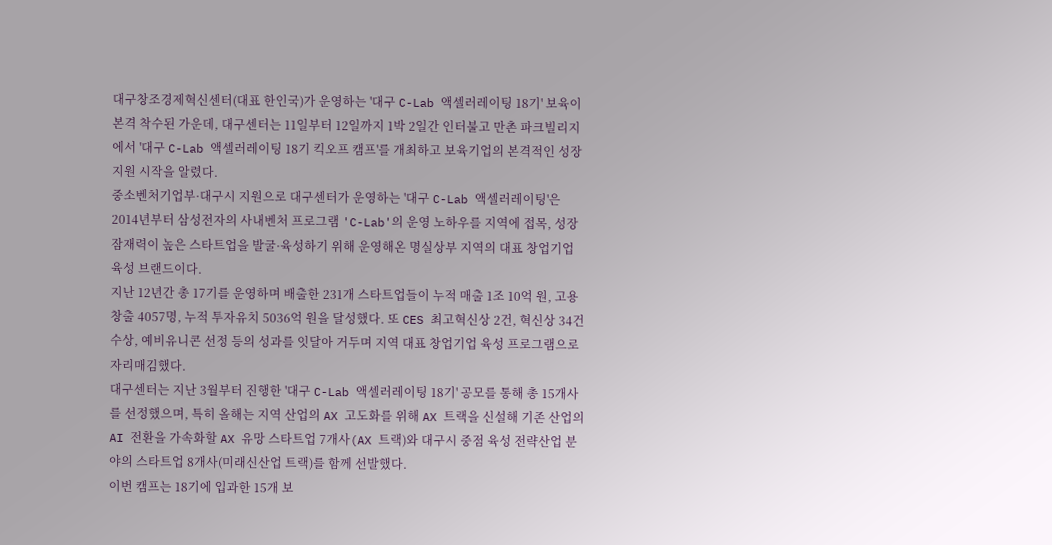대구창조경제혁신센터(대표 한인국)가 운영하는 '대구 C-Lab 액셀러레이팅 18기' 보육이 본격 착수된 가운데, 대구센터는 11일부터 12일까지 1박 2일간 인터불고 만촌 파크빌리지에서 '대구 C-Lab 액셀러레이팅 18기 킥오프 캠프'를 개최하고 보육기업의 본격적인 성장지원 시작을 알렸다.
중소벤처기업부·대구시 지원으로 대구센터가 운영하는 '대구 C-Lab 액셀러레이팅'은 2014년부터 삼성전자의 사내벤처 프로그램 'C-Lab'의 운영 노하우를 지역에 접목, 성장 잠재력이 높은 스타트업을 발굴·육성하기 위해 운영해온 명실상부 지역의 대표 창업기업 육성 브랜드이다.
지난 12년간 총 17기를 운영하며 배출한 231개 스타트업들이 누적 매출 1조 10억 원, 고용창출 4057명, 누적 투자유치 5036억 원을 달성했다. 또 CES 최고혁신상 2건, 혁신상 34건 수상, 예비유니콘 선정 등의 성과를 잇달아 거두며 지역 대표 창업기업 육성 프로그램으로 자리매김했다.
대구센터는 지난 3월부터 진행한 '대구 C-Lab 액셀러레이팅 18기' 공모를 통해 총 15개사를 선정했으며, 특히 올해는 지역 산업의 AX 고도화를 위해 AX 트랙을 신설해 기존 산업의 AI 전환을 가속화할 AX 유망 스타트업 7개사(AX 트랙)와 대구시 중점 육성 전략산업 분야의 스타트업 8개사(미래신산업 트랙)를 함께 선발했다.
이번 캠프는 18기에 입과한 15개 보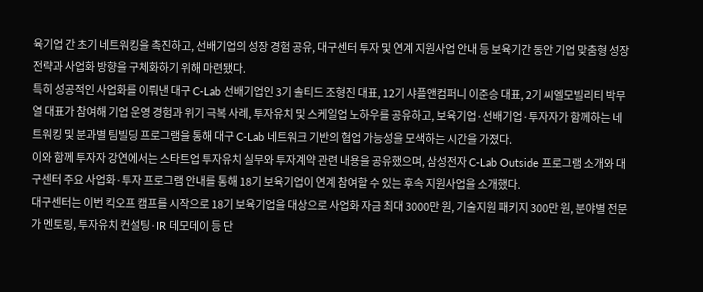육기업 간 초기 네트워킹을 촉진하고, 선배기업의 성장 경험 공유, 대구센터 투자 및 연계 지원사업 안내 등 보육기간 동안 기업 맞춤형 성장 전략과 사업화 방향을 구체화하기 위해 마련됐다.
특히 성공적인 사업화를 이뤄낸 대구 C-Lab 선배기업인 3기 솔티드 조형진 대표, 12기 샤플앤컴퍼니 이준승 대표, 2기 씨엘모빌리티 박무열 대표가 참여해 기업 운영 경험과 위기 극복 사례, 투자유치 및 스케일업 노하우를 공유하고, 보육기업·선배기업·투자자가 함께하는 네트워킹 및 분과별 팀빌딩 프로그램을 통해 대구 C-Lab 네트워크 기반의 협업 가능성을 모색하는 시간을 가졌다.
이와 함께 투자자 강연에서는 스타트업 투자유치 실무와 투자계약 관련 내용을 공유했으며, 삼성전자 C-Lab Outside 프로그램 소개와 대구센터 주요 사업화·투자 프로그램 안내를 통해 18기 보육기업이 연계 참여할 수 있는 후속 지원사업을 소개했다.
대구센터는 이번 킥오프 캠프를 시작으로 18기 보육기업을 대상으로 사업화 자금 최대 3000만 원, 기술지원 패키지 300만 원, 분야별 전문가 멘토링, 투자유치 컨설팅·IR 데모데이 등 단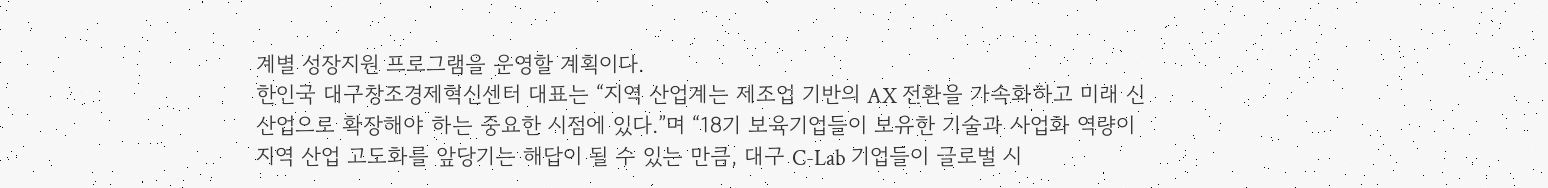계별 성장지원 프로그램을 운영할 계획이다.
한인국 대구창조경제혁신센터 대표는 “지역 산업계는 제조업 기반의 AX 전환을 가속화하고 미래 신산업으로 확장해야 하는 중요한 시점에 있다.”며 “18기 보육기업들이 보유한 기술과 사업화 역량이 지역 산업 고도화를 앞당기는 해답이 될 수 있는 만큼, 대구 C-Lab 기업들이 글로벌 시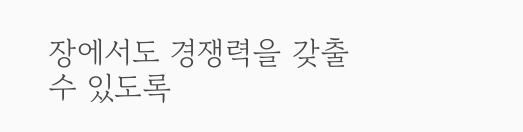장에서도 경쟁력을 갖출 수 있도록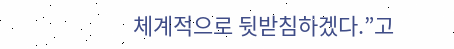체계적으로 뒷받침하겠다.”고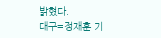밝혔다.
대구=정재훈 기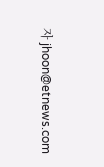자 jhoon@etnews.com